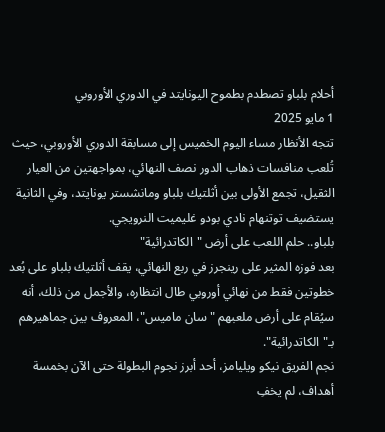أحلام بلباو تصطدم بطموح اليونايتد في الدوري الأوروبي
1 مايو 2025
تتجه الأنظار مساء اليوم الخميس إلى مسابقة الدوري الأوروبي، حيث تُلعب منافسات ذهاب الدور نصف النهائي، بمواجهتين من العيار الثقيل، تجمع الأولى بين أثلتيك بلباو ومانشستر يونايتد، وفي الثانية يستضيف توتنهام نادي بودو غليميت النرويجي.
بلباو.. حلم اللعب على أرض "الكاتدرائية"
بعد فوزه المثير على رينجرز في ربع النهائي، يقف أثلتيك بلباو على بُعد خطوتين فقط من نهائي أوروبي طال انتظاره، والأجمل من ذلك، أنه سيُقام على أرض ملعبهم "سان ماميس"، المعروف بين جماهيرهم بـ"الكاتدرائية".
نجم الفريق نيكو ويليامز، أحد أبرز نجوم البطولة حتى الآن بخمسة أهداف، لم يخفِ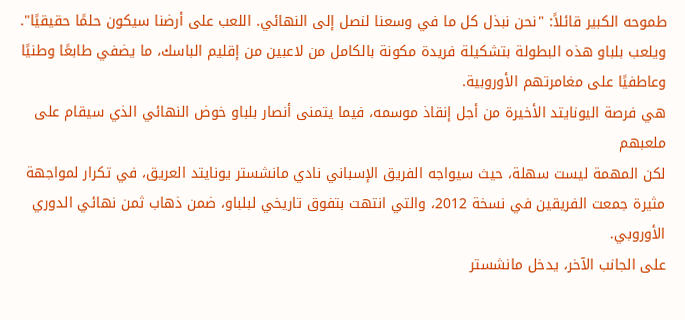طموحه الكبير قائلاً: "نحن نبذل كل ما في وسعنا لنصل إلى النهائي. اللعب على أرضنا سيكون حلمًا حقيقيًا". ويلعب بلباو هذه البطولة بتشكيلة فريدة مكونة بالكامل من لاعبين من إقليم الباسك، ما يضفي طابعًا وطنيًا وعاطفيًا على مغامرتهم الأوروبية.
هي فرصة اليونايتد الأخيرة من أجل إنقاذ موسمه، فيما يتمنى أنصار بلباو خوض النهائي الذي سيقام على ملعبهم
لكن المهمة ليست سهلة، حيث سيواجه الفريق الإسباني نادي مانشستر يونايتد العريق، في تكرار لمواجهة مثيرة جمعت الفريقين في نسخة 2012، والتي انتهت بتفوق تاريخي لبلباو، ضمن ذهاب ثمن نهائي الدوري الأوروبي.
على الجانب الآخر، يدخل مانشستر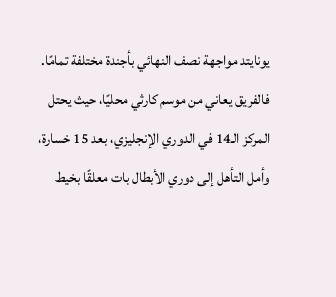يونايتد مواجهة نصف النهائي بأجندة مختلفة تمامًا. فالفريق يعاني من موسم كارثي محليًا، حيث يحتل المركز الـ14 في الدوري الإنجليزي، بعد 15 خسارة، وأمل التأهل إلى دوري الأبطال بات معلقًا بخيط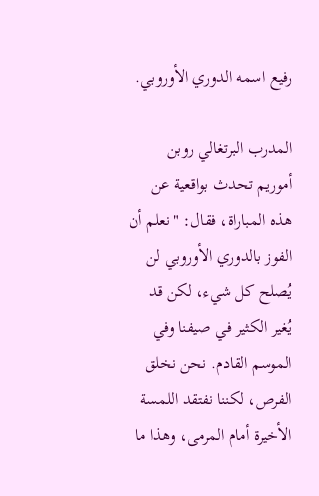رفيع اسمه الدوري الأوروبي.

المدرب البرتغالي روبن أموريم تحدث بواقعية عن هذه المباراة، فقال: "نعلم أن الفوز بالدوري الأوروبي لن يُصلح كل شيء، لكن قد يُغير الكثير في صيفنا وفي الموسم القادم. نحن نخلق الفرص، لكننا نفتقد اللمسة الأخيرة أمام المرمى، وهذا ما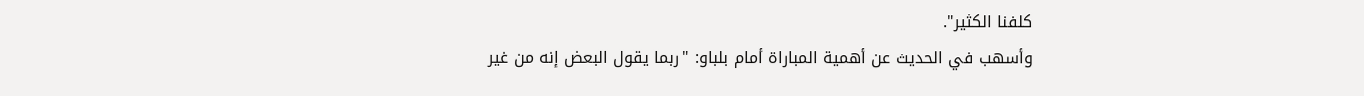كلفنا الكثير".
وأسهب في الحديث عن أهمية المباراة أمام بلباو: "ربما يقول البعض إنه من غير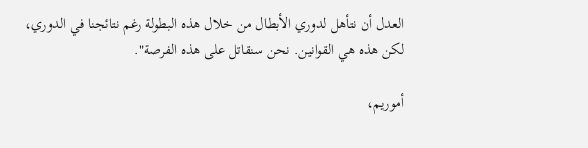العدل أن نتأهل لدوري الأبطال من خلال هذه البطولة رغم نتائجنا في الدوري، لكن هذه هي القوانين. نحن سنقاتل على هذه الفرصة".

أموريم،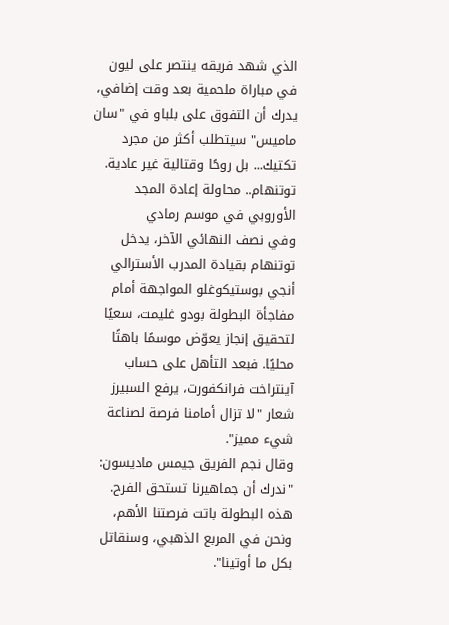الذي شهد فريقه ينتصر على ليون في مباراة ملحمية بعد وقت إضافي، يدرك أن التفوق على بلباو في "سان ماميس" سيتطلب أكثر من مجرد تكتيك... بل روحًا وقتالية غير عادية.
توتنهام.. محاولة إعادة المجد الأوروبي في موسم رمادي
وفي نصف النهائي الآخر، يدخل توتنهام بقيادة المدرب الأسترالي أنجي بوستيكوغلو المواجهة أمام مفاجأة البطولة بودو غليمت، سعيًا لتحقيق إنجاز يعوّض موسمًا باهتًا محليًا. فبعد التأهل على حساب آينتراخت فرانكفورت، يرفع السبيرز شعار "لا تزال أمامنا فرصة لصناعة شيء مميز".
وقال نجم الفريق جيمس ماديسون: "ندرك أن جماهيرنا تستحق الفرح. هذه البطولة باتت فرصتنا الأهم، ونحن في المربع الذهبي، وسنقاتل بكل ما أوتينا".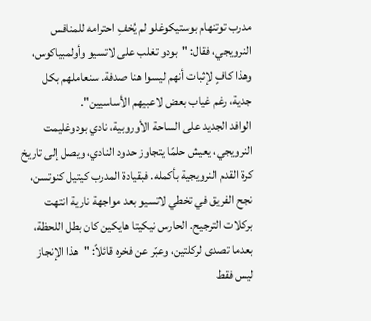مدرب توتنهام بوستيكوغلو لم يُخفِ احترامه للمنافس النرويجي، فقال: "بودو تغلب على لاتسيو وأولمبياكوس، وهذا كافٍ لإثبات أنهم ليسوا هنا صدفة. سنعاملهم بكل جدية، رغم غياب بعض لاعبيهم الأساسيين".
الوافد الجديد على الساحة الأوروبية، نادي بودوغليمت النرويجي، يعيش حلمًا يتجاوز حدود النادي، ويصل إلى تاريخ كرة القدم النرويجية بأكمله. فبقيادة المدرب كيتيل كنوتسن، نجح الفريق في تخطي لاتسيو بعد مواجهة نارية انتهت بركلات الترجيح. الحارس نيكيتا هايكين كان بطل اللحظة، بعدما تصدى لركلتين، وعبّر عن فخره قائلاً: "هذا الإنجاز ليس فقط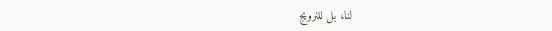لنا، بل للنرويج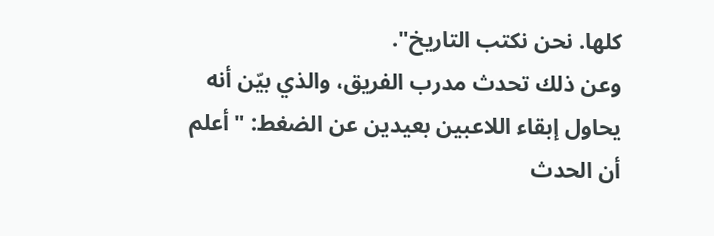كلها. نحن نكتب التاريخ".
وعن ذلك تحدث مدرب الفريق، والذي بيّن أنه يحاول إبقاء اللاعبين بعيدين عن الضغط: "أعلم أن الحدث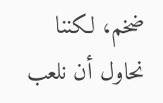ضخم، لكننا نحاول أن نلعب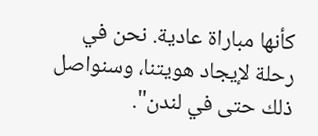كأنها مباراة عادية. نحن في رحلة لإيجاد هويتنا، وسنواصل ذلك حتى في لندن".